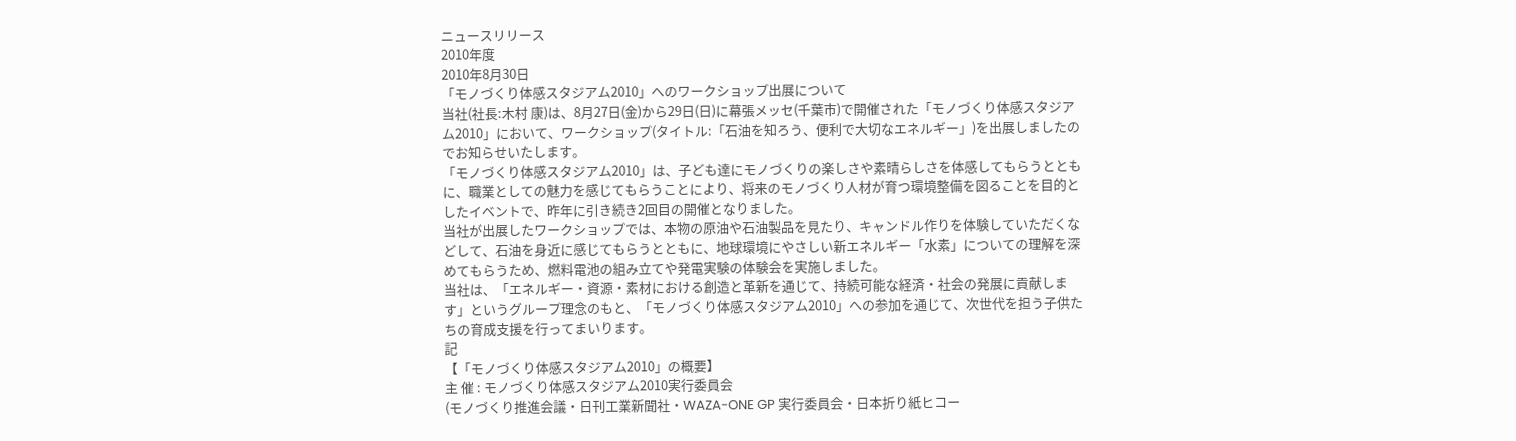ニュースリリース
2010年度
2010年8月30日
「モノづくり体感スタジアム2010」へのワークショップ出展について
当社(社長:木村 康)は、8月27日(金)から29日(日)に幕張メッセ(千葉市)で開催された「モノづくり体感スタジアム2010」において、ワークショップ(タイトル:「石油を知ろう、便利で大切なエネルギー」)を出展しましたのでお知らせいたします。
「モノづくり体感スタジアム2010」は、子ども達にモノづくりの楽しさや素晴らしさを体感してもらうとともに、職業としての魅力を感じてもらうことにより、将来のモノづくり人材が育つ環境整備を図ることを目的としたイベントで、昨年に引き続き2回目の開催となりました。
当社が出展したワークショップでは、本物の原油や石油製品を見たり、キャンドル作りを体験していただくなどして、石油を身近に感じてもらうとともに、地球環境にやさしい新エネルギー「水素」についての理解を深めてもらうため、燃料電池の組み立てや発電実験の体験会を実施しました。
当社は、「エネルギー・資源・素材における創造と革新を通じて、持続可能な経済・社会の発展に貢献します」というグループ理念のもと、「モノづくり体感スタジアム2010」への参加を通じて、次世代を担う子供たちの育成支援を行ってまいります。
記
【「モノづくり体感スタジアム2010」の概要】
主 催 : モノづくり体感スタジアム2010実行委員会
(モノづくり推進会議・日刊工業新聞社・WAZA-ONE GP 実行委員会・日本折り紙ヒコー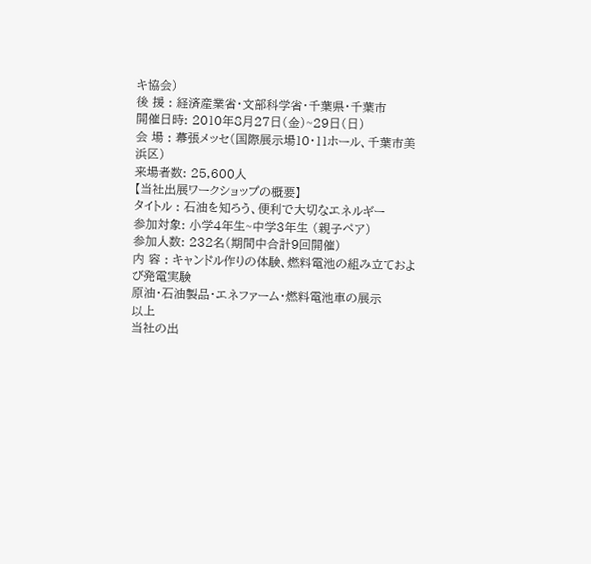キ協会)
後 援 : 経済産業省・文部科学省・千葉県・千葉市
開催日時: 2010年8月27日(金)~29日(日)
会 場 : 幕張メッセ(国際展示場10・11ホール、千葉市美浜区)
来場者数: 25,600人
【当社出展ワークショップの概要】
タイトル : 石油を知ろう、便利で大切なエネルギー
参加対象: 小学4年生~中学3年生 (親子ペア)
参加人数: 232名(期間中合計9回開催)
内 容 : キャンドル作りの体験、燃料電池の組み立ておよび発電実験
原油・石油製品・エネファーム・燃料電池車の展示
以上
当社の出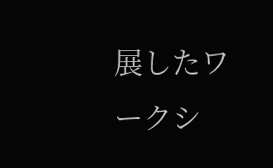展したワークシ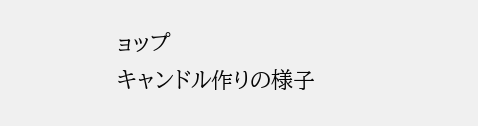ョップ
キャンドル作りの様子